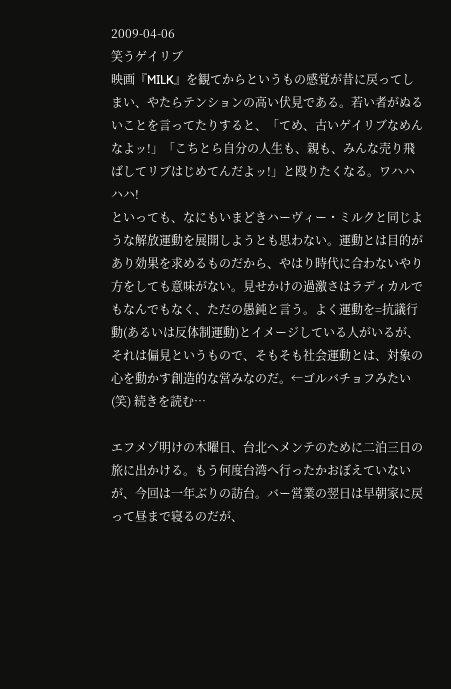2009-04-06
笑うゲイリブ
映画『MILK』を観てからというもの感覚が昔に戻ってしまい、やたらテンションの高い伏見である。若い者がぬるいことを言ってたりすると、「てめ、古いゲイリブなめんなよッ!」「こちとら自分の人生も、親も、みんな売り飛ばしてリブはじめてんだよッ!」と殴りたくなる。ワハハハハ!
といっても、なにもいまどきハーヴィー・ミルクと同じような解放運動を展開しようとも思わない。運動とは目的があり効果を求めるものだから、やはり時代に合わないやり方をしても意味がない。見せかけの過激さはラディカルでもなんでもなく、ただの愚鈍と言う。よく運動を=抗議行動(あるいは反体制運動)とイメージしている人がいるが、それは偏見というもので、そもそも社会運動とは、対象の心を動かす創造的な営みなのだ。←ゴルバチョフみたい(笑) 続きを読む…

エフメゾ明けの木曜日、台北へメンテのために二泊三日の旅に出かける。もう何度台湾へ行ったかおぼえていないが、今回は一年ぶりの訪台。バー営業の翌日は早朝家に戻って昼まで寝るのだが、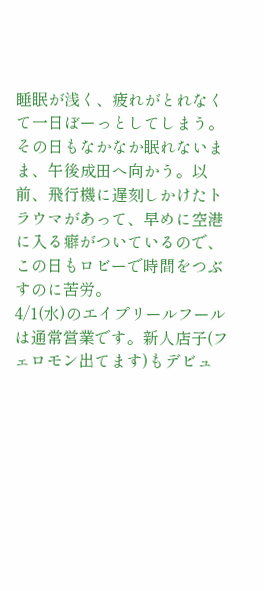睡眠が浅く、疲れがとれなくて一日ぼーっとしてしまう。その日もなかなか眠れないまま、午後成田へ向かう。以前、飛行機に遅刻しかけたトラウマがあって、早めに空港に入る癖がついているので、この日もロビーで時間をつぶすのに苦労。
4/1(水)のエイプリールフールは通常営業です。新人店子(フェロモン出てます)もデビュ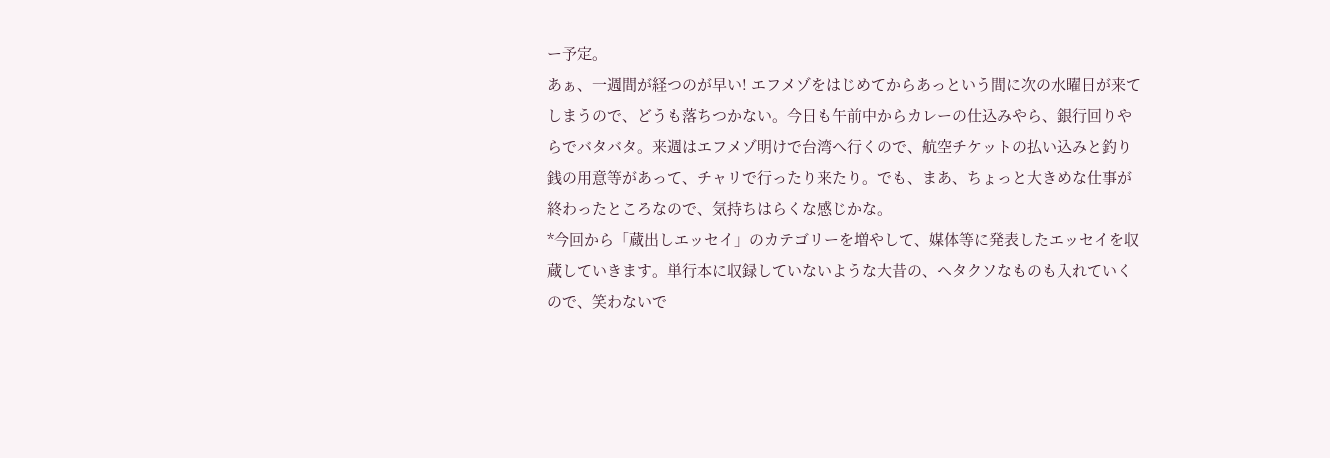ー予定。
あぁ、一週間が経つのが早い! エフメゾをはじめてからあっという間に次の水曜日が来てしまうので、どうも落ちつかない。今日も午前中からカレーの仕込みやら、銀行回りやらでバタバタ。来週はエフメゾ明けで台湾へ行くので、航空チケットの払い込みと釣り銭の用意等があって、チャリで行ったり来たり。でも、まあ、ちょっと大きめな仕事が終わったところなので、気持ちはらくな感じかな。
*今回から「蔵出しエッセイ」のカテゴリーを増やして、媒体等に発表したエッセイを収蔵していきます。単行本に収録していないような大昔の、ヘタクソなものも入れていくので、笑わないで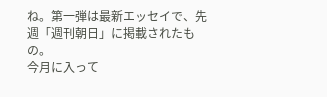ね。第一弾は最新エッセイで、先週「週刊朝日」に掲載されたもの。
今月に入って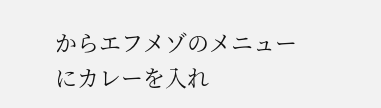からエフメゾのメニューにカレーを入れ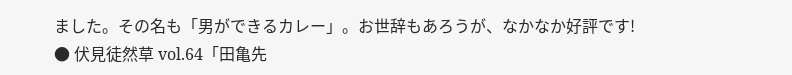ました。その名も「男ができるカレー」。お世辞もあろうが、なかなか好評です!
● 伏見徒然草 vol.64「田亀先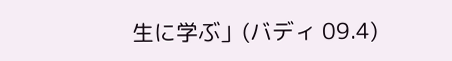生に学ぶ」(バディ 09.4)